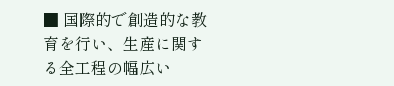■ 国際的で創造的な教育を行い、生産に関する全工程の幅広い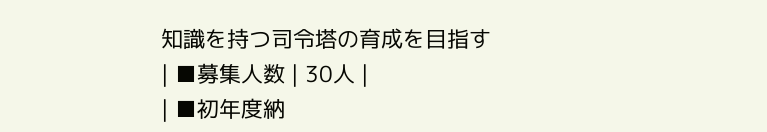知識を持つ司令塔の育成を目指す
| ■募集人数 | 30人 |
| ■初年度納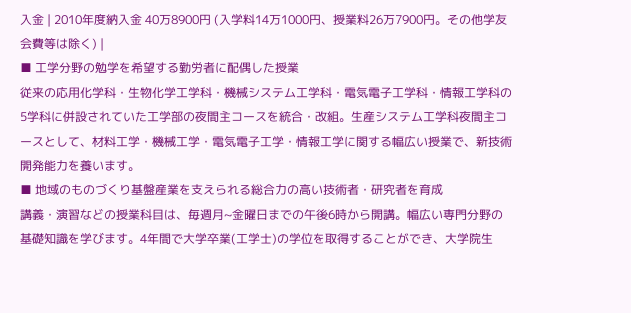入金 | 2010年度納入金 40万8900円 (入学料14万1000円、授業料26万7900円。その他学友会費等は除く) |
■ 工学分野の勉学を希望する勤労者に配偶した授業
従来の応用化学科・生物化学工学科・機械システム工学科・電気電子工学科・情報工学科の5学科に併設されていた工学部の夜間主コースを統合・改組。生産システム工学科夜間主コースとして、材料工学・機械工学・電気電子工学・情報工学に関する幅広い授業で、新技術開発能力を養います。
■ 地域のものづくり基盤産業を支えられる総合力の高い技術者・研究者を育成
講義・演習などの授業科目は、毎週月~金曜日までの午後6時から開講。幅広い専門分野の基礎知識を学びます。4年間で大学卒業(工学士)の学位を取得することができ、大学院生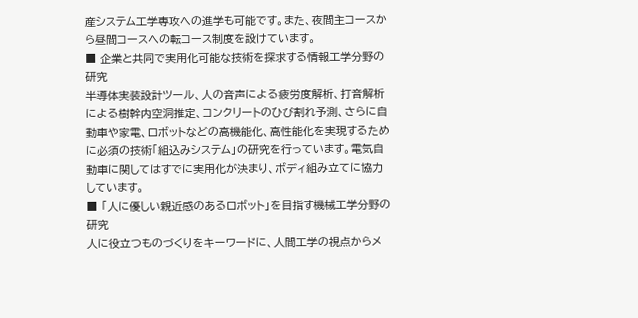産システム工学専攻への進学も可能です。また、夜間主コースから昼間コースへの転コース制度を設けています。
■ 企業と共同で実用化可能な技術を探求する情報工学分野の研究
半導体実装設計ツール、人の音声による疲労度解析、打音解析による樹幹内空洞推定、コンクリートのひび割れ予測、さらに自動車や家電、ロボットなどの高機能化、高性能化を実現するために必須の技術「組込みシステム」の研究を行っています。電気自動車に関してはすでに実用化が決まり、ボディ組み立てに協力しています。
■ 「人に優しい親近感のあるロボット」を目指す機械工学分野の研究
人に役立つものづくりをキーワードに、人間工学の視点からメ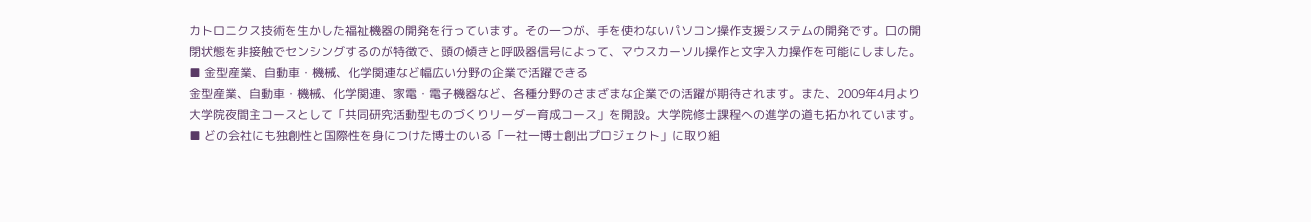カトロニクス技術を生かした福祉機器の開発を行っています。その一つが、手を使わないパソコン操作支援システムの開発です。口の開閉状態を非接触でセンシングするのが特徴で、頭の傾きと呼吸器信号によって、マウスカーソル操作と文字入力操作を可能にしました。
■ 金型産業、自動車・機械、化学関連など幅広い分野の企業で活躍できる
金型産業、自動車・機械、化学関連、家電・電子機器など、各種分野のさまざまな企業での活躍が期待されます。また、2009年4月より大学院夜間主コースとして「共同研究活動型ものづくりリーダー育成コース」を開設。大学院修士課程への進学の道も拓かれています。
■ どの会社にも独創性と国際性を身につけた博士のいる「一社一博士創出プロジェクト」に取り組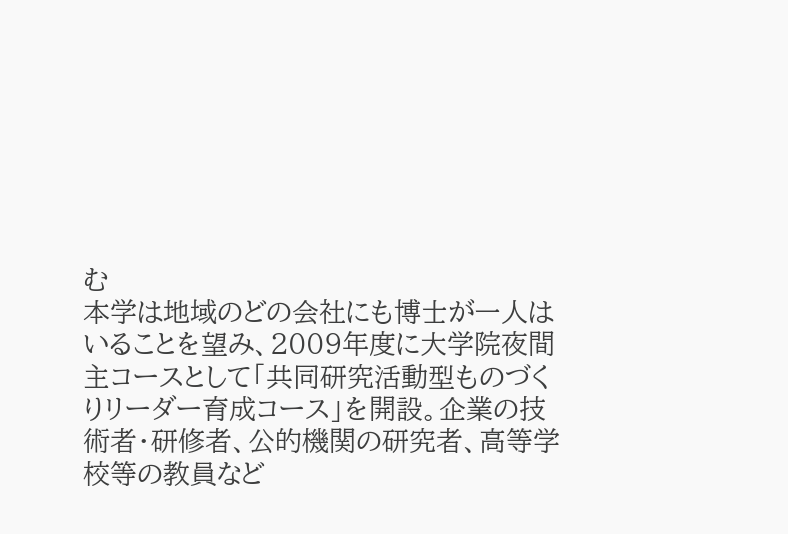む
本学は地域のどの会社にも博士が一人はいることを望み、2009年度に大学院夜間主コースとして「共同研究活動型ものづくりリーダー育成コース」を開設。企業の技術者・研修者、公的機関の研究者、高等学校等の教員など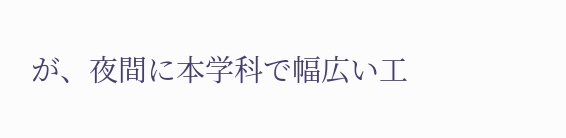が、夜間に本学科で幅広い工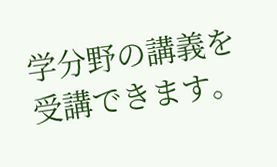学分野の講義を受講できます。